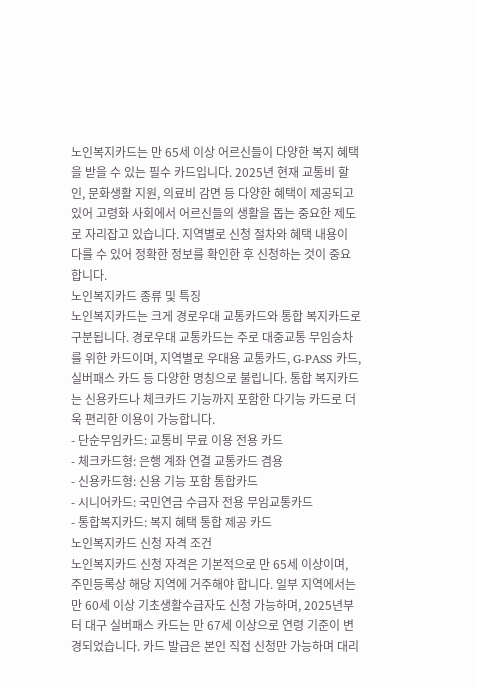노인복지카드는 만 65세 이상 어르신들이 다양한 복지 혜택을 받을 수 있는 필수 카드입니다. 2025년 현재 교통비 할인, 문화생활 지원, 의료비 감면 등 다양한 혜택이 제공되고 있어 고령화 사회에서 어르신들의 생활을 돕는 중요한 제도로 자리잡고 있습니다. 지역별로 신청 절차와 혜택 내용이 다를 수 있어 정확한 정보를 확인한 후 신청하는 것이 중요합니다.
노인복지카드 종류 및 특징
노인복지카드는 크게 경로우대 교통카드와 통합 복지카드로 구분됩니다. 경로우대 교통카드는 주로 대중교통 무임승차를 위한 카드이며, 지역별로 우대용 교통카드, G-PASS 카드, 실버패스 카드 등 다양한 명칭으로 불립니다. 통합 복지카드는 신용카드나 체크카드 기능까지 포함한 다기능 카드로 더욱 편리한 이용이 가능합니다.
- 단순무임카드: 교통비 무료 이용 전용 카드
- 체크카드형: 은행 계좌 연결 교통카드 겸용
- 신용카드형: 신용 기능 포함 통합카드
- 시니어카드: 국민연금 수급자 전용 무임교통카드
- 통합복지카드: 복지 혜택 통합 제공 카드
노인복지카드 신청 자격 조건
노인복지카드 신청 자격은 기본적으로 만 65세 이상이며, 주민등록상 해당 지역에 거주해야 합니다. 일부 지역에서는 만 60세 이상 기초생활수급자도 신청 가능하며, 2025년부터 대구 실버패스 카드는 만 67세 이상으로 연령 기준이 변경되었습니다. 카드 발급은 본인 직접 신청만 가능하며 대리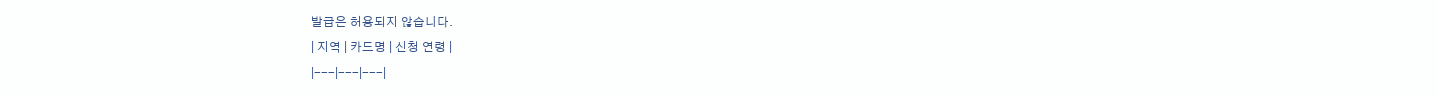발급은 허용되지 않습니다.
| 지역 | 카드명 | 신청 연령 |
|---|---|---|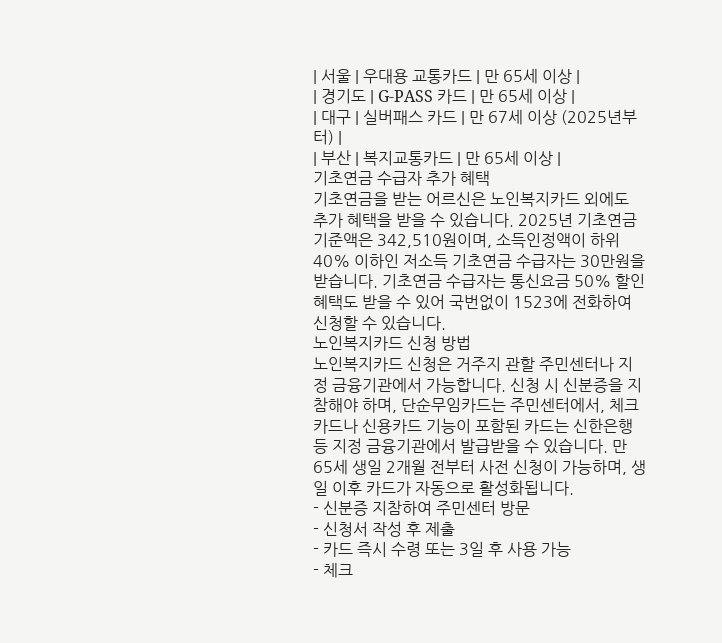| 서울 | 우대용 교통카드 | 만 65세 이상 |
| 경기도 | G-PASS 카드 | 만 65세 이상 |
| 대구 | 실버패스 카드 | 만 67세 이상 (2025년부터) |
| 부산 | 복지교통카드 | 만 65세 이상 |
기초연금 수급자 추가 혜택
기초연금을 받는 어르신은 노인복지카드 외에도 추가 혜택을 받을 수 있습니다. 2025년 기초연금 기준액은 342,510원이며, 소득인정액이 하위 40% 이하인 저소득 기초연금 수급자는 30만원을 받습니다. 기초연금 수급자는 통신요금 50% 할인 혜택도 받을 수 있어 국번없이 1523에 전화하여 신청할 수 있습니다.
노인복지카드 신청 방법
노인복지카드 신청은 거주지 관할 주민센터나 지정 금융기관에서 가능합니다. 신청 시 신분증을 지참해야 하며, 단순무임카드는 주민센터에서, 체크카드나 신용카드 기능이 포함된 카드는 신한은행 등 지정 금융기관에서 발급받을 수 있습니다. 만 65세 생일 2개월 전부터 사전 신청이 가능하며, 생일 이후 카드가 자동으로 활성화됩니다.
- 신분증 지참하여 주민센터 방문
- 신청서 작성 후 제출
- 카드 즉시 수령 또는 3일 후 사용 가능
- 체크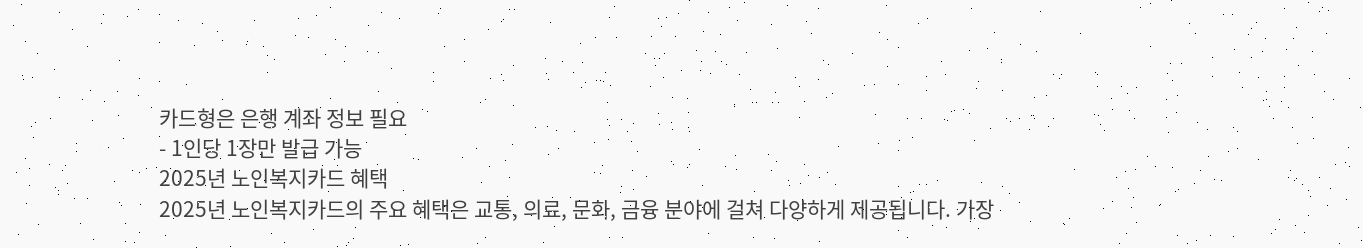카드형은 은행 계좌 정보 필요
- 1인당 1장만 발급 가능
2025년 노인복지카드 혜택
2025년 노인복지카드의 주요 혜택은 교통, 의료, 문화, 금융 분야에 걸쳐 다양하게 제공됩니다. 가장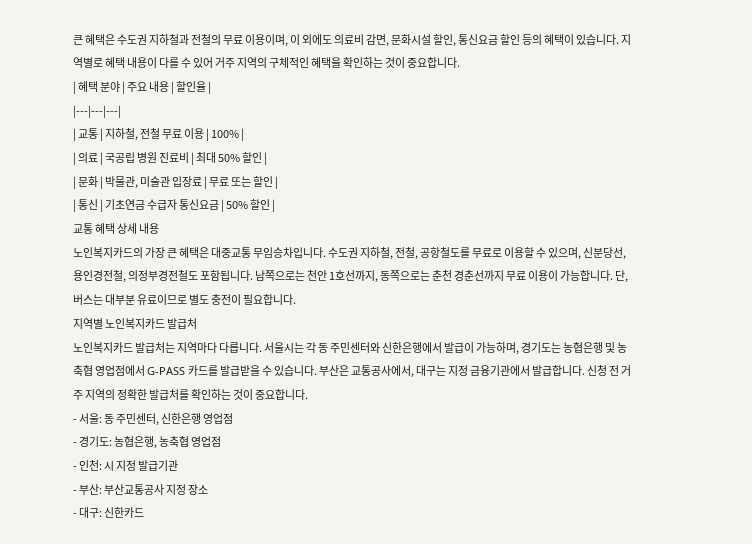큰 혜택은 수도권 지하철과 전철의 무료 이용이며, 이 외에도 의료비 감면, 문화시설 할인, 통신요금 할인 등의 혜택이 있습니다. 지역별로 혜택 내용이 다를 수 있어 거주 지역의 구체적인 혜택을 확인하는 것이 중요합니다.
| 혜택 분야 | 주요 내용 | 할인율 |
|---|---|---|
| 교통 | 지하철, 전철 무료 이용 | 100% |
| 의료 | 국공립 병원 진료비 | 최대 50% 할인 |
| 문화 | 박물관, 미술관 입장료 | 무료 또는 할인 |
| 통신 | 기초연금 수급자 통신요금 | 50% 할인 |
교통 혜택 상세 내용
노인복지카드의 가장 큰 혜택은 대중교통 무임승차입니다. 수도권 지하철, 전철, 공항철도를 무료로 이용할 수 있으며, 신분당선, 용인경전철, 의정부경전철도 포함됩니다. 남쪽으로는 천안 1호선까지, 동쪽으로는 춘천 경춘선까지 무료 이용이 가능합니다. 단, 버스는 대부분 유료이므로 별도 충전이 필요합니다.
지역별 노인복지카드 발급처
노인복지카드 발급처는 지역마다 다릅니다. 서울시는 각 동 주민센터와 신한은행에서 발급이 가능하며, 경기도는 농협은행 및 농축협 영업점에서 G-PASS 카드를 발급받을 수 있습니다. 부산은 교통공사에서, 대구는 지정 금융기관에서 발급합니다. 신청 전 거주 지역의 정확한 발급처를 확인하는 것이 중요합니다.
- 서울: 동 주민센터, 신한은행 영업점
- 경기도: 농협은행, 농축협 영업점
- 인천: 시 지정 발급기관
- 부산: 부산교통공사 지정 장소
- 대구: 신한카드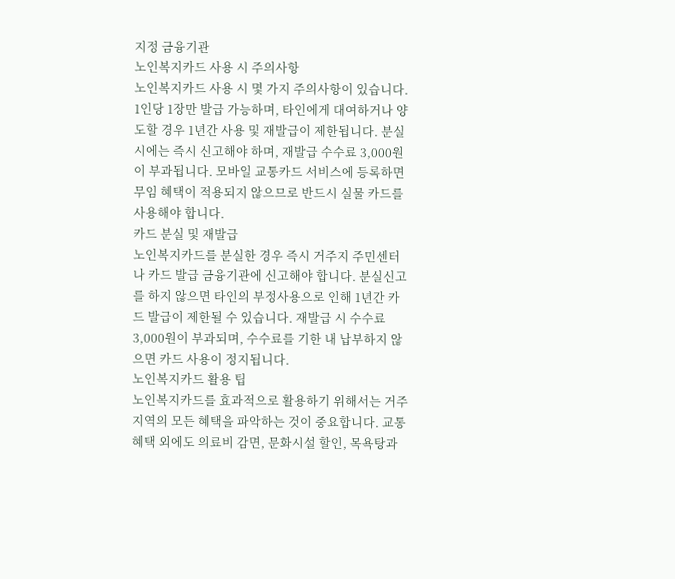지정 금융기관
노인복지카드 사용 시 주의사항
노인복지카드 사용 시 몇 가지 주의사항이 있습니다. 1인당 1장만 발급 가능하며, 타인에게 대여하거나 양도할 경우 1년간 사용 및 재발급이 제한됩니다. 분실 시에는 즉시 신고해야 하며, 재발급 수수료 3,000원이 부과됩니다. 모바일 교통카드 서비스에 등록하면 무임 혜택이 적용되지 않으므로 반드시 실물 카드를 사용해야 합니다.
카드 분실 및 재발급
노인복지카드를 분실한 경우 즉시 거주지 주민센터나 카드 발급 금융기관에 신고해야 합니다. 분실신고를 하지 않으면 타인의 부정사용으로 인해 1년간 카드 발급이 제한될 수 있습니다. 재발급 시 수수료 3,000원이 부과되며, 수수료를 기한 내 납부하지 않으면 카드 사용이 정지됩니다.
노인복지카드 활용 팁
노인복지카드를 효과적으로 활용하기 위해서는 거주 지역의 모든 혜택을 파악하는 것이 중요합니다. 교통 혜택 외에도 의료비 감면, 문화시설 할인, 목욕탕과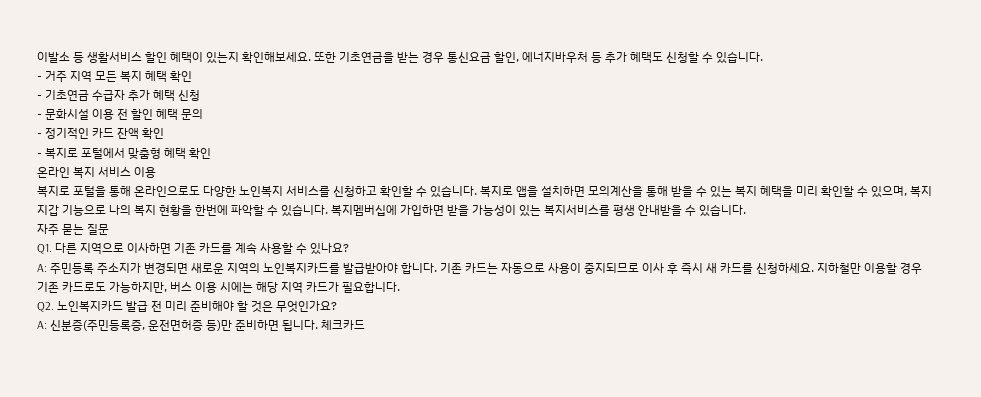이발소 등 생활서비스 할인 혜택이 있는지 확인해보세요. 또한 기초연금을 받는 경우 통신요금 할인, 에너지바우처 등 추가 혜택도 신청할 수 있습니다.
- 거주 지역 모든 복지 혜택 확인
- 기초연금 수급자 추가 혜택 신청
- 문화시설 이용 전 할인 혜택 문의
- 정기적인 카드 잔액 확인
- 복지로 포털에서 맞춤형 혜택 확인
온라인 복지 서비스 이용
복지로 포털을 통해 온라인으로도 다양한 노인복지 서비스를 신청하고 확인할 수 있습니다. 복지로 앱을 설치하면 모의계산을 통해 받을 수 있는 복지 혜택을 미리 확인할 수 있으며, 복지지갑 기능으로 나의 복지 현황을 한번에 파악할 수 있습니다. 복지멤버십에 가입하면 받을 가능성이 있는 복지서비스를 평생 안내받을 수 있습니다.
자주 묻는 질문
Q1. 다른 지역으로 이사하면 기존 카드를 계속 사용할 수 있나요?
A: 주민등록 주소지가 변경되면 새로운 지역의 노인복지카드를 발급받아야 합니다. 기존 카드는 자동으로 사용이 중지되므로 이사 후 즉시 새 카드를 신청하세요. 지하철만 이용할 경우 기존 카드로도 가능하지만, 버스 이용 시에는 해당 지역 카드가 필요합니다.
Q2. 노인복지카드 발급 전 미리 준비해야 할 것은 무엇인가요?
A: 신분증(주민등록증, 운전면허증 등)만 준비하면 됩니다. 체크카드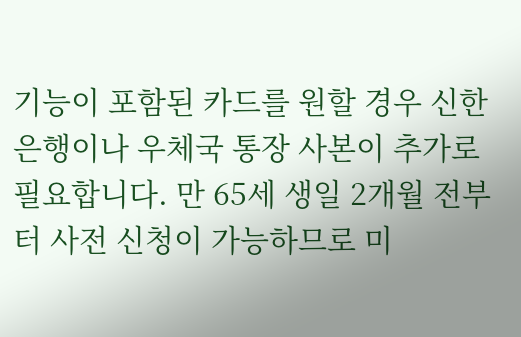기능이 포함된 카드를 원할 경우 신한은행이나 우체국 통장 사본이 추가로 필요합니다. 만 65세 생일 2개월 전부터 사전 신청이 가능하므로 미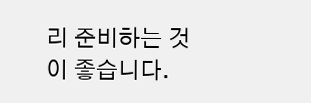리 준비하는 것이 좋습니다.